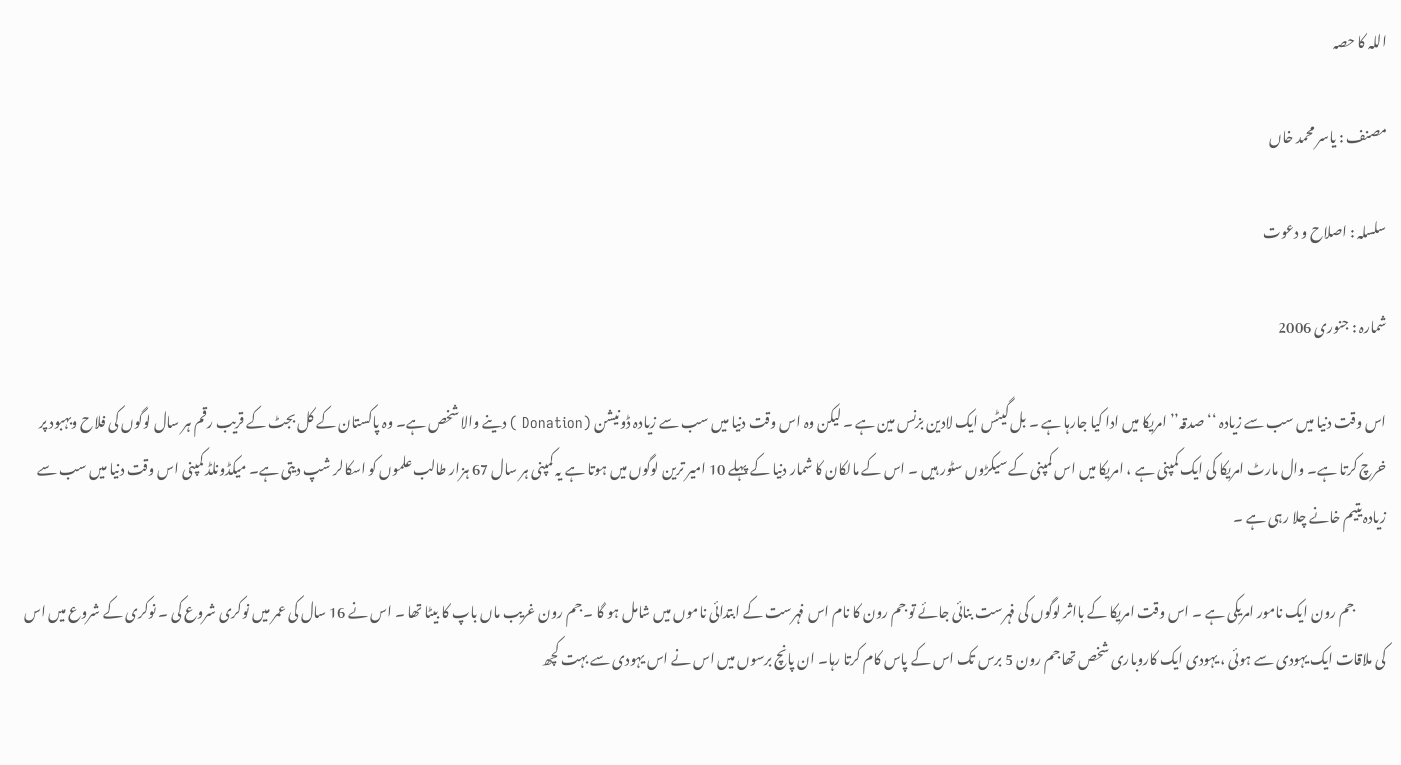اللہ کا حصہ

مصنف : یاسر محمد خاں

سلسلہ : اصلاح و دعوت

شمارہ : جنوری 2006

اس وقت دنیا میں سب سے زیادہ ‘‘صدقہ’’ امریکا میں ادا کیا جارہا ہے ۔ بل گیٹس ایک لادین بزنس مین ہے ۔ لیکن وہ اس وقت دنیا میں سب سے زیادہ ڈونیشن (Donation ) دینے والا شخص ہے۔ وہ پاکستان کے کل بجٹ کے قریب رقم ہر سال لوگوں کی فلاح وبہبود پر خرچ کرتا ہے۔ وال مارٹ امریکا کی ایک کمپنی ہے ، امریکا میں اس کمپنی کے سیکڑوں سٹور ہیں ۔ اس کے مالکان کا شمار دنیا کے پہلے 10 امیر ترین لوگوں میں ہوتا ہے یہ کمپنی ہر سال 67 ہزار طالب علموں کو اسکالر شپ دیتی ہے۔ میکڈونلڈ کمپنی اس وقت دنیا میں سب سے زیادہ یتیم خانے چلا رہی ہے ۔

            جم رون ایک نامور امریکی ہے ۔ اس وقت امریکا کے بااثر لوگوں کی فہرست بنائی جائے تو جم رون کا نام اس فہرست کے ابتدائی ناموں میں شامل ہو گا ۔ جم رون غریب ماں باپ کا بیٹا تھا ۔ اس نے 16 سال کی عمر میں نوکری شروع کی ۔ نوکری کے شروع میں اس کی ملاقات ایک یہودی سے ہوئی ، یہودی ایک کاروباری شخص تھا جم رون 5 برس تک اس کے پاس کام کرتا رہا۔ ان پانچ برسوں میں اس نے اس یہودی سے بہت کچھ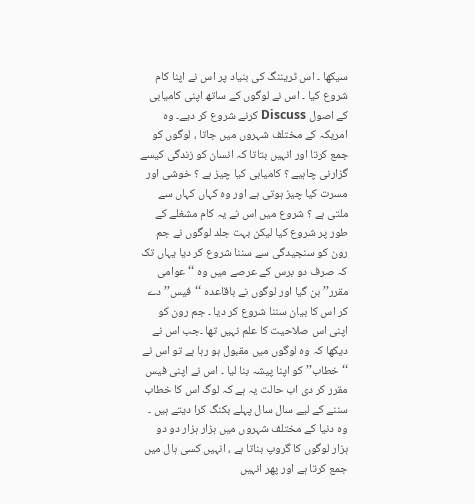سیکھا ۔ اس ٹریننگ کی بنیاد پر اس نے اپنا کام شروع کیا ۔ اس نے لوگوں کے ساتھ اپنی کامیابی کے اصول Discuss کرنے شروع کر دیے۔ وہ امریکہ کے مختلف شہروں میں جاتا ، لوگوں کو جمع کرتا اور انہیں بتاتا کہ انسان کو زندگی کیسے گزارنی چاہیے ؟ کامیابی کیا چیز ہے ؟ خوشی اور مسرت کیا چیز ہوتی ہے اور وہ کہاں کہاں سے ملتی ہے ؟ شروع میں اس نے یہ کام مشغلے کے طور پر شروع کیا لیکن بہت جلد لوگوں نے جم رون کو سنجیدگی سے سننا شروع کر دیا یہاں تک کہ صرف دو برس کے عرصے میں وہ ‘‘عوامی مقرر’’ بن گیا اور لوگوں نے باقاعدہ ‘‘فیس’’ دے کر اس کا بیان سننا شروع کر دیا ۔ جم رون کو اپنی اس صلاحیت کا علم نہیں تھا ۔جب اس نے دیکھا کہ وہ لوگوں میں مقبول ہو رہا ہے تو اس نے ‘‘خطاب’’ کو اپنا پیشہ بنا لیا ۔ اس نے اپنی فیس مقرر کر دی اب حالت یہ ہے کہ لوگ اس کا خطاب سننے کے لیے سال سال پہلے بکنگ کرا دیتے ہیں ۔ وہ دنیا کے مختلف شہروں میں ہزار ہزار دو دو ہزار لوگوں کا گروپ بناتا ہے ، انہیں کسی ہال میں جمع کرتا ہے اور پھر انہیں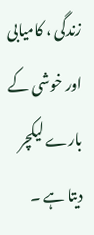زندگی ، کامیابی اور خوشی کے بارے لیکچر دیتا ہے ۔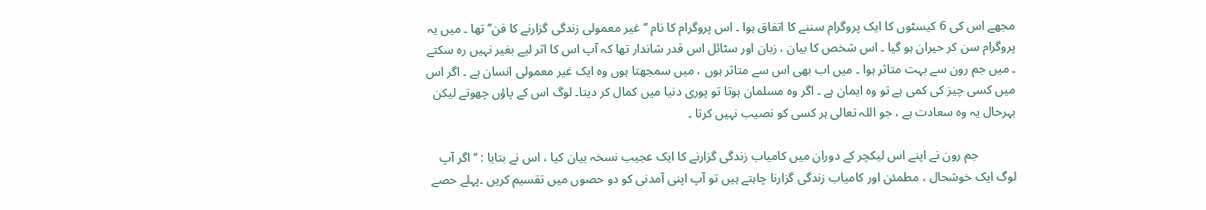مجھے اس کی 6 کیسٹوں کا ایک پروگرام سننے کا اتفاق ہوا ۔ اس پروگرام کا نام ‘‘غیر معمولی زندگی گزارنے کا فن’’ تھا ۔ میں یہ پروگرام سن کر حیران ہو گیا ۔ اس شخص کا بیان ، زبان اور سٹائل اس قدر شاندار تھا کہ آپ اس کا اثر لیے بغیر نہیں رہ سکتے ۔ میں جم رون سے بہت متاثر ہوا ۔ میں اب بھی اس سے متاثر ہوں ، میں سمجھتا ہوں وہ ایک غیر معمولی انسان ہے ۔ اگر اس میں کسی چیز کی کمی ہے تو وہ ایمان ہے ۔ اگر وہ مسلمان ہوتا تو پوری دنیا میں کمال کر دیتا۔ لوگ اس کے پاؤں چھوتے لیکن بہرحال یہ وہ سعادت ہے ، جو اللہ تعالی ہر کسی کو نصیب نہیں کرتا ۔

            جم رون نے اپنے اس لیکچر کے دوران میں کامیاب زندگی گزارنے کا ایک عجیب نسخہ بیان کیا ، اس نے بتایا : ‘‘اگر آپ لوگ ایک خوشحال ، مطمئن اور کامیاب زندگی گزارنا چاہتے ہیں تو آپ اپنی آمدنی کو دو حصوں میں تقسیم کریں ۔پہلے حصے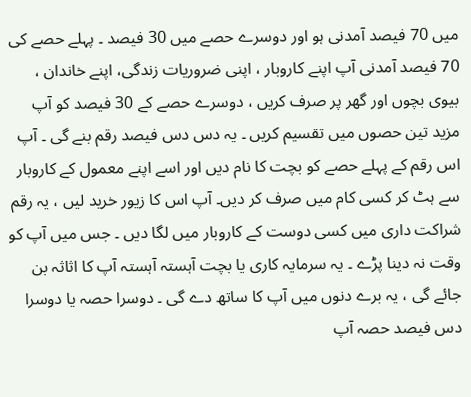میں 70 فیصد آمدنی ہو اور دوسرے حصے میں 30 فیصد ۔ پہلے حصے کی 70 فیصد آمدنی آپ اپنے کاروبار ، اپنی ضروریات زندگی، اپنے خاندان ، بیوی بچوں اور گھر پر صرف کریں ، دوسرے حصے کے 30 فیصد کو آپ مزید تین حصوں میں تقسیم کریں ۔ یہ دس دس فیصد رقم بنے گی ۔ آپ اس رقم کے پہلے حصے کو بچت کا نام دیں اور اسے اپنے معمول کے کاروبار سے ہٹ کر کسی کام میں صرف کر دیں۔ آپ اس کا زیور خرید لیں ، یہ رقم شراکت داری میں کسی دوست کے کاروبار میں لگا دیں ۔ جس میں آپ کو وقت نہ دینا پڑے ۔ یہ سرمایہ کاری یا بچت آہستہ آہستہ آپ کا اثاثہ بن جائے گی ، یہ برے دنوں میں آپ کا ساتھ دے گی ۔ دوسرا حصہ یا دوسرا دس فیصد حصہ آپ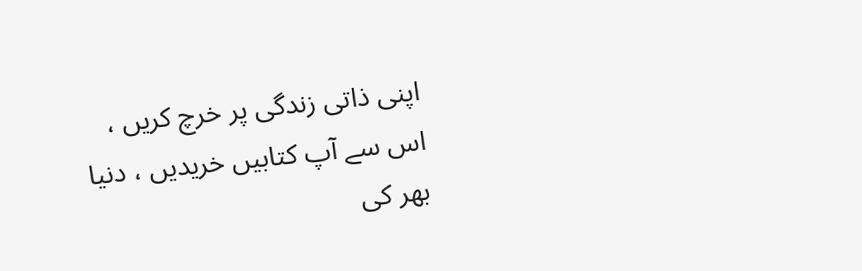اپنی ذاتی زندگی پر خرچ کریں ، اس سے آپ کتابیں خریدیں ، دنیا بھر کی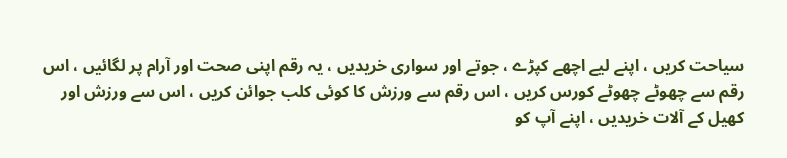سیاحت کریں ، اپنے لیے اچھے کپڑے ، جوتے اور سواری خریدیں ، یہ رقم اپنی صحت اور آرام پر لگائیں ، اس رقم سے چھوٹے چھوٹے کورس کریں ، اس رقم سے ورزش کا کوئی کلب جوائن کریں ، اس سے ورزش اور کھیل کے آلات خریدیں ، اپنے آپ کو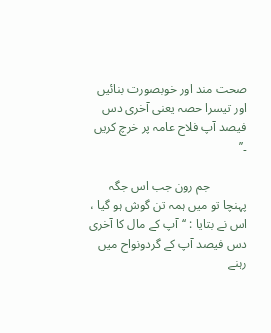صحت مند اور خوبصورت بنائیں اور تیسرا حصہ یعنی آخری دس فیصد آپ فلاح عامہ پر خرچ کریں ۔’’

            جم رون جب اس جگہ پہنچا تو میں ہمہ تن گوش ہو گیا ، اس نے بتایا : ‘‘آپ کے مال کا آخری دس فیصد آپ کے گردونواح میں رہنے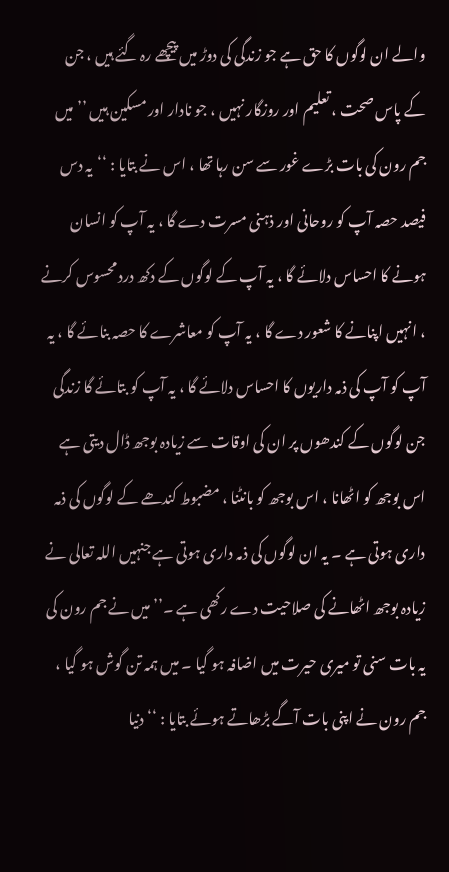والے ان لوگوں کا حق ہے جو زندگی کی دوڑ میں پیچھے رہ گئے ہیں ، جن کے پاس صحت ، تعلیم اور روزگار نہیں ، جو نادار اور مسکین ہیں ’’ میں جم رون کی بات بڑے غور سے سن رہا تھا ، اس نے بتایا : ‘‘یہ دس فیصد حصہ آپ کو روحانی اور ذہنی مسرت دے گا ، یہ آپ کو انسان ہونے کا احساس دلائے گا ، یہ آپ کے لوگوں کے دکھ درد محسوس کرنے ، انہیں اپنانے کا شعور دے گا ، یہ آپ کو معاشرے کا حصہ بنائے گا ، یہ آپ کو آپ کی ذمہ داریوں کا احساس دلائے گا ، یہ آپ کو بتائے گا زندگی جن لوگوں کے کندھوں پر ان کی اوقات سے زیادہ بوجھ ڈال دیتی ہے اس بوجھ کو اٹھانا ، اس بوجھ کو بانٹنا ، مضبوط کندھے کے لوگوں کی ذمہ داری ہوتی ہے ۔ یہ ان لوگوں کی ذمہ داری ہوتی ہے جنہیں اللہ تعالی نے زیادہ بوجھ اٹھانے کی صلاحیت دے رکھی ہے ۔’’ میں نے جم رون کی یہ بات سنی تو میری حیرت میں اضافہ ہو گیا ۔ میں ہمہ تن گوش ہو گیا ، جم رون نے اپنی بات آگے بڑھاتے ہوئے بتایا : ‘‘دنیا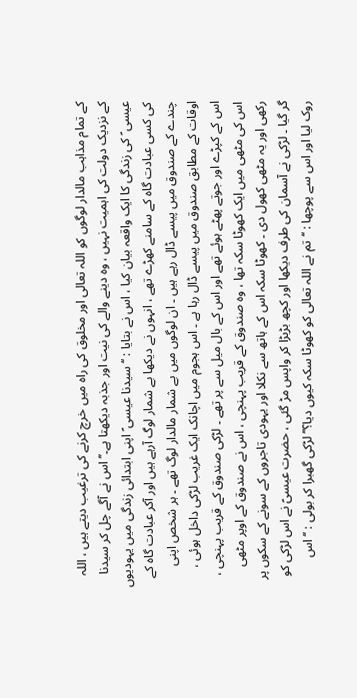کے تمام مذاہب مالدار لوگوں کو اللہ تعالی اور مخلوق کی راہ میں خرچ کرنے کی ترغیب دیتے ہیں ، اللہ کے نزدیک دولت کی اہمیت نہیں ، وہ دینے والے کی نیت اور جذبہ دیکھتا ہے۔’’ اس نے آگے چل کر سیدنا عیسی ؑ کی زندگی کا ایک واقعہ بیان کیا ، اس نے بتایا : ‘‘سیدنا عیسی ؑ اپنی ابتدائی زندگی میں یہودیوں کی کسی عبادت گاہ کے سامنے کھڑے تھے ، انہوں نے دیکھا بے شمار لوگ آرہے ہیں اور آکر عبادت گاہ کے چندے کے صندوق میں پیسے ڈال رہے ہیں ۔ ان لوگوں میں بے شمار مالدار لوگ تھے ۔ ہر شخص اپنی اوقات کے مطابق صندوق میں پیسے ڈال رہا ہے ۔ اس ہجوم میں اچانک ایک غریب لڑکی داخل ہوئی ، اس کے کپڑے اور جوتے پھٹے ہوئے تھے اور اس کے بال میل سے پر تھے ۔ لڑکی صندوق کے قریب پہنچی ، اس کی مٹھی میں ایک کھوٹا سکہ تھا ، وہ صندوق کے قریب پہنچی ، اس نے صندوق کے اوپر مٹھی رکھی اور یہ مٹھی کھول دی ۔ کھوٹا سکہ اس کے ہاتھ سے نکلا اور یہودی تاجروں کے سونے کے سکوں پر گر گیا ۔ لڑکی نے آسمان کی طرف دیکھا اور کچھ بڑبڑا کر واپس مڑ گئی ، حضرت عیسیؑ نے اس لڑکی کو روک لیا اور اس سے پوچھا : ‘‘تم نے اللہ تعالی کو کھوٹا سکہ کیوں دیا؟’’ لڑکی گھبرا کر بولی : ‘‘ اس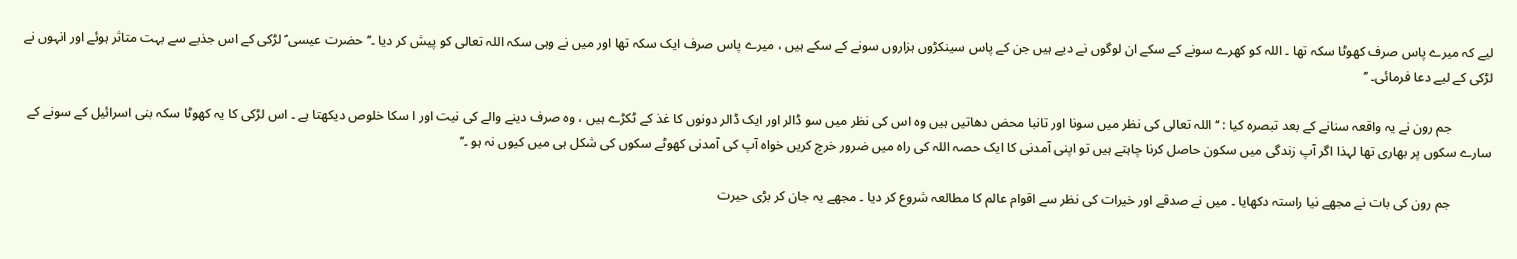لیے کہ میرے پاس صرف کھوٹا سکہ تھا ۔ اللہ کو کھرے سونے کے سکے ان لوگوں نے دیے ہیں جن کے پاس سینکڑوں ہزاروں سونے کے سکے ہیں ، میرے پاس صرف ایک سکہ تھا اور میں نے وہی سکہ اللہ تعالی کو پیش کر دیا ۔’’ حضرت عیسی ؑ لڑکی کے اس جذبے سے بہت متاثر ہوئے اور انہوں نے لڑکی کے لیے دعا فرمائی۔ ’’

            جم رون نے یہ واقعہ سنانے کے بعد تبصرہ کیا : ‘‘اللہ تعالی کی نظر میں سونا اور تانبا محض دھاتیں ہیں وہ اس کی نظر میں سو ڈالر اور ایک ڈالر دونوں کا غذ کے ٹکڑے ہیں ، وہ صرف دینے والے کی نیت اور ا سکا خلوص دیکھتا ہے ۔ اس لڑکی کا یہ کھوٹا سکہ بنی اسرائیل کے سونے کے سارے سکوں پر بھاری تھا لہذا اگر آپ زندگی میں سکون حاصل کرنا چاہتے ہیں تو اپنی آمدنی کا ایک حصہ اللہ کی راہ میں ضرور خرچ کریں خواہ آپ کی آمدنی کھوٹے سکوں کی شکل ہی میں کیوں نہ ہو ۔’’

            جم رون کی بات نے مجھے نیا راستہ دکھایا ۔ میں نے صدقے اور خیرات کی نظر سے اقوام عالم کا مطالعہ شروع کر دیا ۔ مجھے یہ جان کر بڑی حیرت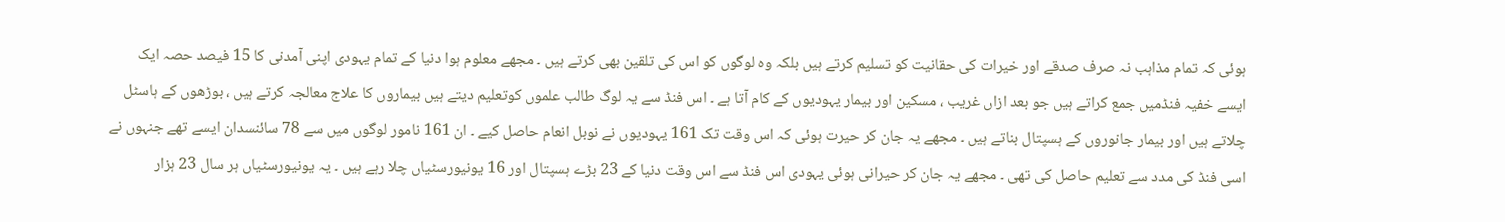ہوئی کہ تمام مذاہب نہ صرف صدقے اور خیرات کی حقانیت کو تسلیم کرتے ہیں بلکہ وہ لوگوں کو اس کی تلقین بھی کرتے ہیں ۔ مجھے معلوم ہوا دنیا کے تمام یہودی اپنی آمدنی کا 15 فیصد حصہ ایک ایسے خفیہ فنڈمیں جمع کراتے ہیں جو بعد ازاں غریب ، مسکین اور بیمار یہودیوں کے کام آتا ہے ۔ اس فنڈ سے یہ لوگ طالب علموں کوتعلیم دیتے ہیں بیماروں کا علاج معالجہ کرتے ہیں ، بوڑھوں کے ہاسٹل چلاتے ہیں اور بیمار جانوروں کے ہسپتال بناتے ہیں ۔ مجھے یہ جان کر حیرت ہوئی کہ اس وقت تک 161 یہودیوں نے نوبل انعام حاصل کیے ۔ ان 161 نامور لوگوں میں سے 78 سائنسدان ایسے تھے جنہوں نے اسی فنڈ کی مدد سے تعلیم حاصل کی تھی ۔ مجھے یہ جان کر حیرانی ہوئی یہودی اس فنڈ سے اس وقت دنیا کے 23 بڑے ہسپتال اور 16 یونیورسٹیاں چلا رہے ہیں ۔ یہ یونیورسٹیاں ہر سال 23 ہزار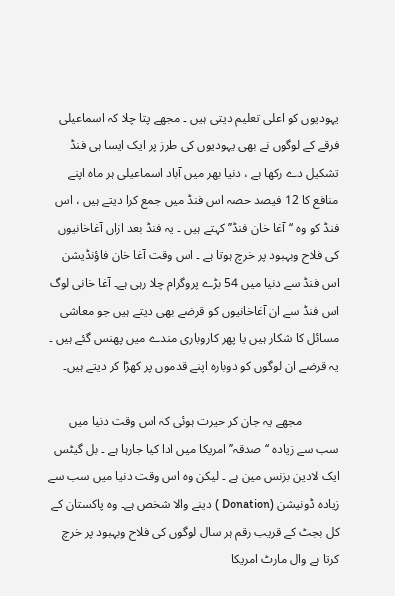یہودیوں کو اعلی تعلیم دیتی ہیں ۔ مجھے پتا چلا کہ اسماعیلی فرقے کے لوگوں نے بھی یہودیوں کی طرز پر ایک ایسا ہی فنڈ تشکیل دے رکھا ہے ، دنیا بھر میں آباد اسماعیلی ہر ماہ اپنے منافع کا 12 فیصد حصہ اس فنڈ میں جمع کرا دیتے ہیں ، اس فنڈ کو وہ ‘‘آغا خان فنڈ’’ کہتے ہیں ۔ یہ فنڈ بعد ازاں آغاخانیوں کی فلاح وبہبود پر خرچ ہوتا ہے ۔ اس وقت آغا خان فاؤنڈیشن اس فنڈ سے دنیا میں 54 بڑے پروگرام چلا رہی ہے۔ آغا خانی لوگ اس فنڈ سے ان آغاخانیوں کو قرضے بھی دیتے ہیں جو معاشی مسائل کا شکار ہیں یا پھر کاروباری مندے میں پھنس گئے ہیں ۔ یہ قرضے ان لوگوں کو دوبارہ اپنے قدموں پر کھڑا کر دیتے ہیں۔

            مجھے یہ جان کر حیرت ہوئی کہ اس وقت دنیا میں سب سے زیادہ ‘‘صدقہ’’ امریکا میں ادا کیا جارہا ہے ۔ بل گیٹس ایک لادین بزنس مین ہے ۔ لیکن وہ اس وقت دنیا میں سب سے زیادہ ڈونیشن (Donation ) دینے والا شخص ہے۔ وہ پاکستان کے کل بجٹ کے قریب رقم ہر سال لوگوں کی فلاح وبہبود پر خرچ کرتا ہے وال مارٹ امریکا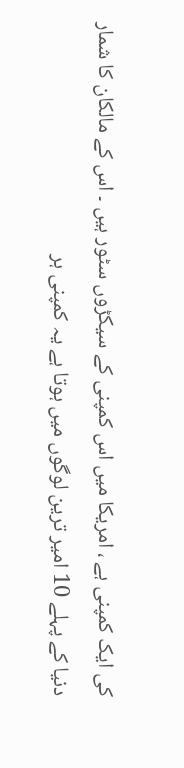کی ایک کمپنی ہے ، امریکا میں اس کمپنی کے سیکڑوں سٹور ہیں ۔ اس کے مالکان کا شمار دنیا کے پہلے 10 امیر ترین لوگوں میں ہوتا ہے یہ کمپنی ہر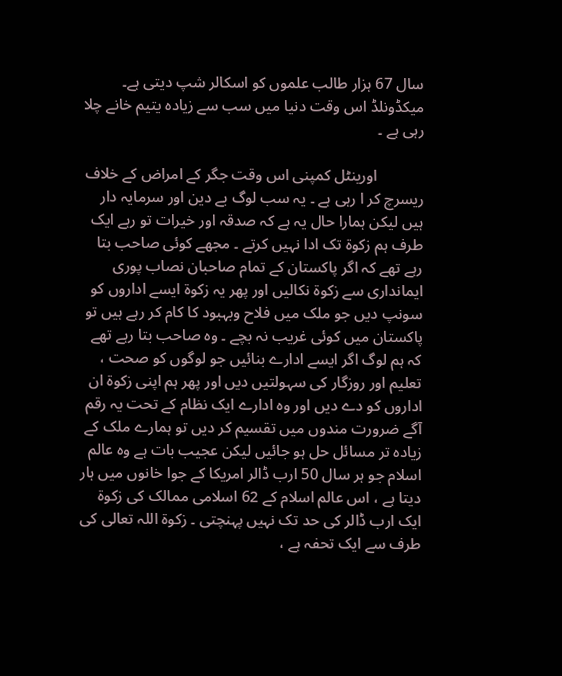سال 67 ہزار طالب علموں کو اسکالر شپ دیتی ہے۔ میکڈونلڈ اس وقت دنیا میں سب سے زیادہ یتیم خانے چلا رہی ہے ۔

            اورینٹل کمپنی اس وقت جگر کے امراض کے خلاف ریسرچ کر ا رہی ہے ۔ یہ سب لوگ بے دین اور سرمایہ دار ہیں لیکن ہمارا حال یہ ہے کہ صدقہ اور خیرات تو رہے ایک طرف ہم زکوۃ تک ادا نہیں کرتے ۔ مجھے کوئی صاحب بتا رہے تھے کہ اگر پاکستان کے تمام صاحبان نصاب پوری ایمانداری سے زکوۃ نکالیں اور پھر یہ زکوۃ ایسے اداروں کو سونپ دیں جو ملک میں فلاح وبہبود کا کام کر رہے ہیں تو پاکستان میں کوئی غریب نہ بچے ۔ وہ صاحب بتا رہے تھے کہ ہم لوگ اگر ایسے ادارے بنائیں جو لوگوں کو صحت ، تعلیم اور روزگار کی سہولتیں دیں اور پھر ہم اپنی زکوۃ ان اداروں کو دے دیں اور وہ ادارے ایک نظام کے تحت یہ رقم آگے ضرورت مندوں میں تقسیم کر دیں تو ہمارے ملک کے زیادہ تر مسائل حل ہو جائیں لیکن عجیب بات ہے وہ عالم اسلام جو ہر سال 50 ارب ڈالر امریکا کے جوا خانوں میں ہار دیتا ہے ، اس عالم اسلام کے 62 اسلامی ممالک کی زکوۃ ایک ارب ڈالر کی حد تک نہیں پہنچتی ۔ زکوۃ اللہ تعالی کی طرف سے ایک تحفہ ہے ،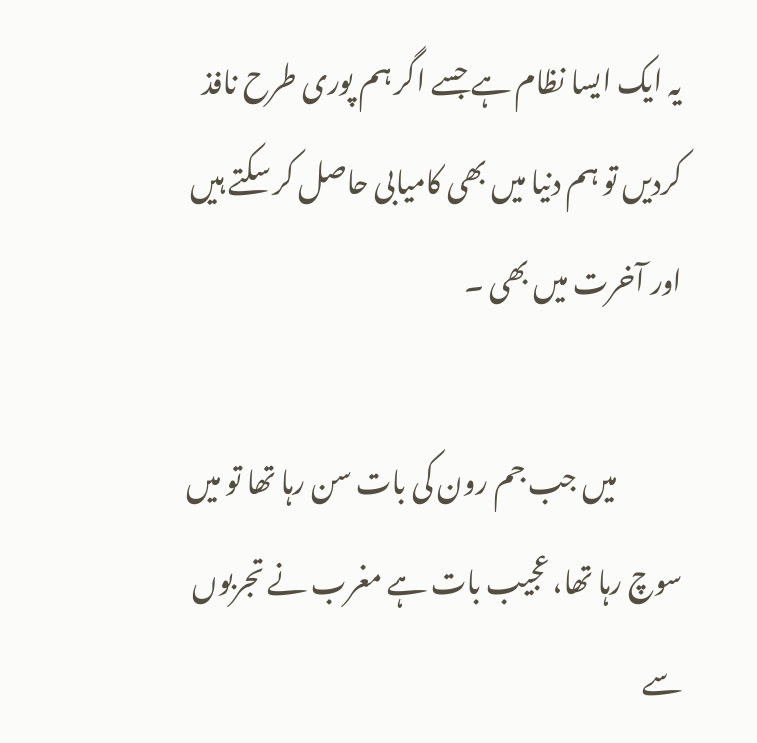یہ ایک ایسا نظام ہے جسے اگر ہم پوری طرح نافذ کردیں تو ہم دنیا میں بھی کامیابی حاصل کر سکتے ہیں اور آخرت میں بھی ۔

            میں جب جم رون کی بات سن رہا تھا تو میں سوچ رہا تھا، عجیب بات ہے مغرب نے تجربوں سے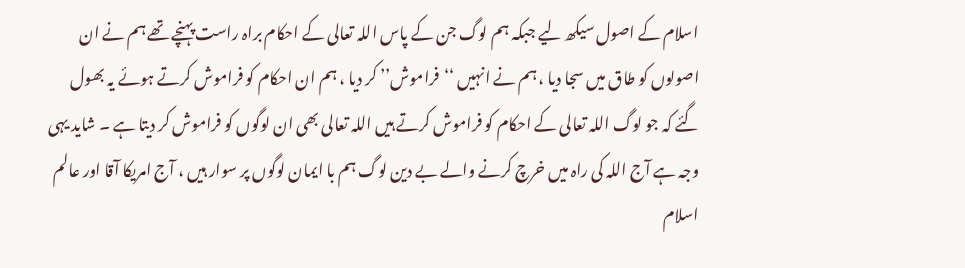اسلام کے اصول سیکھ لیے جبکہ ہم لوگ جن کے پاس اللہ تعالی کے احکام براہ راست پہنچے تھے ہم نے ان اصولوں کو طاق میں سجا دیا ، ہم نے انہیں ‘‘فراموش’’ کر دیا ، ہم ان احکام کو فراموش کرتے ہوئے یہ بھول گئے کہ جو لوگ اللہ تعالی کے احکام کو فراموش کرتے ہیں اللہ تعالی بھی ان لوگوں کو فراموش کر دیتا ہے ۔ شاید یہی وجہ ہے آج اللہ کی راہ میں خرچ کرنے والے بے دین لوگ ہم با ایمان لوگوں پر سوار ہیں ، آج امریکا آقا اور عالم اسلام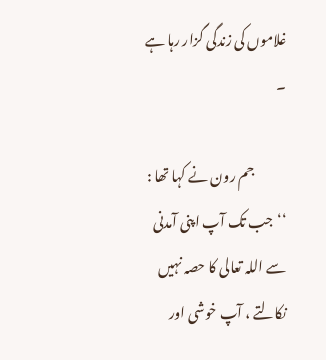غلاموں کی زندگی گزار رہا ہے ۔

            جم رون نے کہا تھا : ‘‘جب تک آپ اپنی آمدنی سے اللہ تعالی کا حصہ نہیں نکالتے ، آپ خوشی اور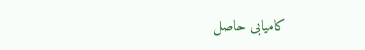کامیابی حاصل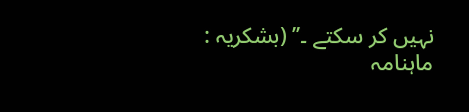نہیں کر سکتے ۔’’ (بشکریہ : ماہنامہ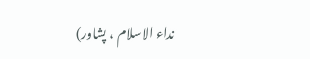نداء الاسلام ، پشاور)